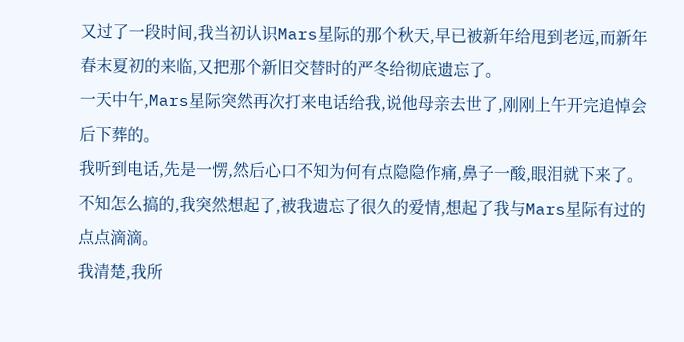又过了一段时间,我当初认识Mars星际的那个秋天,早已被新年给甩到老远,而新年春末夏初的来临,又把那个新旧交替时的严冬给彻底遗忘了。
一天中午,Mars星际突然再次打来电话给我,说他母亲去世了,刚刚上午开完追悼会后下葬的。
我听到电话,先是一愣,然后心口不知为何有点隐隐作痛,鼻子一酸,眼泪就下来了。不知怎么搞的,我突然想起了,被我遗忘了很久的爱情,想起了我与Mars星际有过的点点滴滴。
我清楚,我所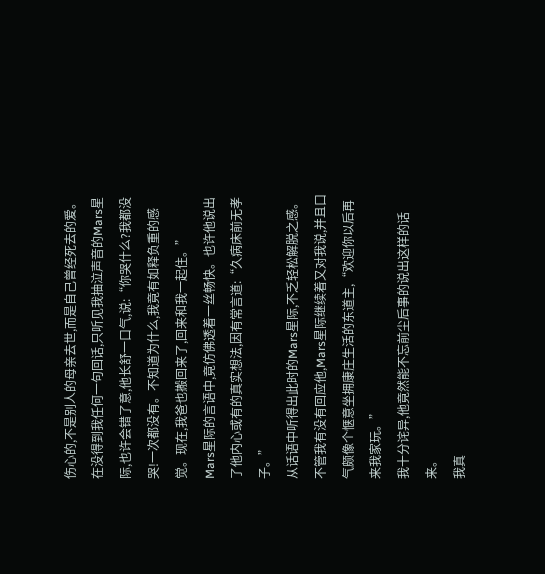伤心的,不是别人的母亲去世,而是自己曾经死去的爱。
在没得到我任何一句回话,只听见我抽泣声音的Mars星际,也许会错了意,他长舒一口气,说:“你哭什么?我都没哭!一次都没有。不知道为什么,我竟有如释负重的感觉。现在,我爸也搬回来了,回来和我一起住。”
Mars星际的言语中,竟仿佛透着一丝畅快。也许他说出了他内心或有的真实想法,因有常言道:“久病床前无孝子。”
从话语中听得出此时的Mars星际,不乏轻松解脱之感。
不管我有没有回应他,Mars星际继续着又对我说,并且口气颇像个惬意坐拥康庄生活的东道主,“欢迎你以后再来我家玩。”
我十分诧异,他竟然能不忘前尘后事的说出这样的话来。
我真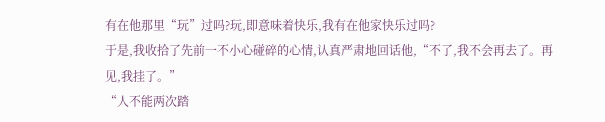有在他那里“玩”过吗?玩,即意味着快乐,我有在他家快乐过吗?
于是,我收拾了先前一不小心碰碎的心情,认真严肃地回话他,“不了,我不会再去了。再见,我挂了。”
“人不能两次踏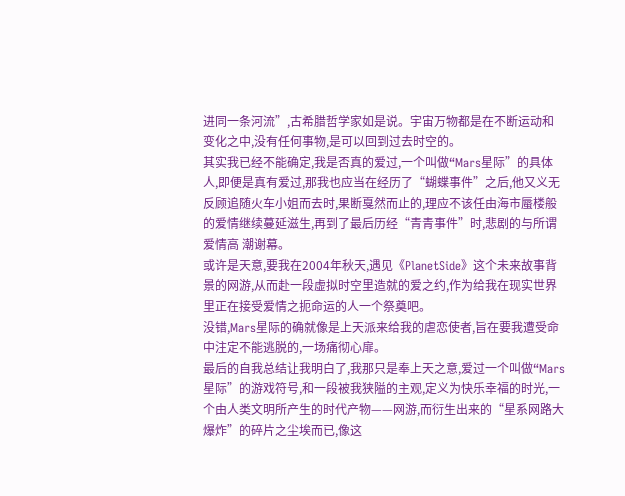进同一条河流”,古希腊哲学家如是说。宇宙万物都是在不断运动和变化之中,没有任何事物,是可以回到过去时空的。
其实我已经不能确定,我是否真的爱过,一个叫做“Mars星际”的具体人,即便是真有爱过,那我也应当在经历了“蝴蝶事件”之后,他又义无反顾追随火车小姐而去时,果断戛然而止的,理应不该任由海市蜃楼般的爱情继续蔓延滋生,再到了最后历经“青青事件”时,悲剧的与所谓爱情高 潮谢幕。
或许是天意,要我在2004年秋天,遇见《PlanetSide》这个未来故事背景的网游,从而赴一段虚拟时空里造就的爱之约,作为给我在现实世界里正在接受爱情之扼命运的人一个祭奠吧。
没错,Mars星际的确就像是上天派来给我的虐恋使者,旨在要我遭受命中注定不能逃脱的,一场痛彻心扉。
最后的自我总结让我明白了,我那只是奉上天之意,爱过一个叫做“Mars星际”的游戏符号,和一段被我狭隘的主观,定义为快乐幸福的时光,一个由人类文明所产生的时代产物——网游,而衍生出来的“星系网路大爆炸”的碎片之尘埃而已,像这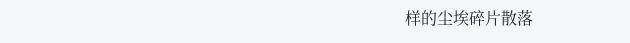样的尘埃碎片散落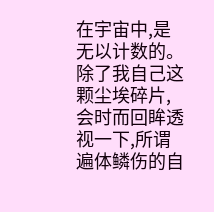在宇宙中,是无以计数的。
除了我自己这颗尘埃碎片,会时而回眸透视一下,所谓遍体鳞伤的自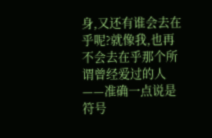身,又还有谁会去在乎呢?就像我,也再不会去在乎那个所谓曾经爱过的人——准确一点说是符号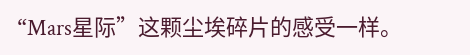“Mars星际”这颗尘埃碎片的感受一样。